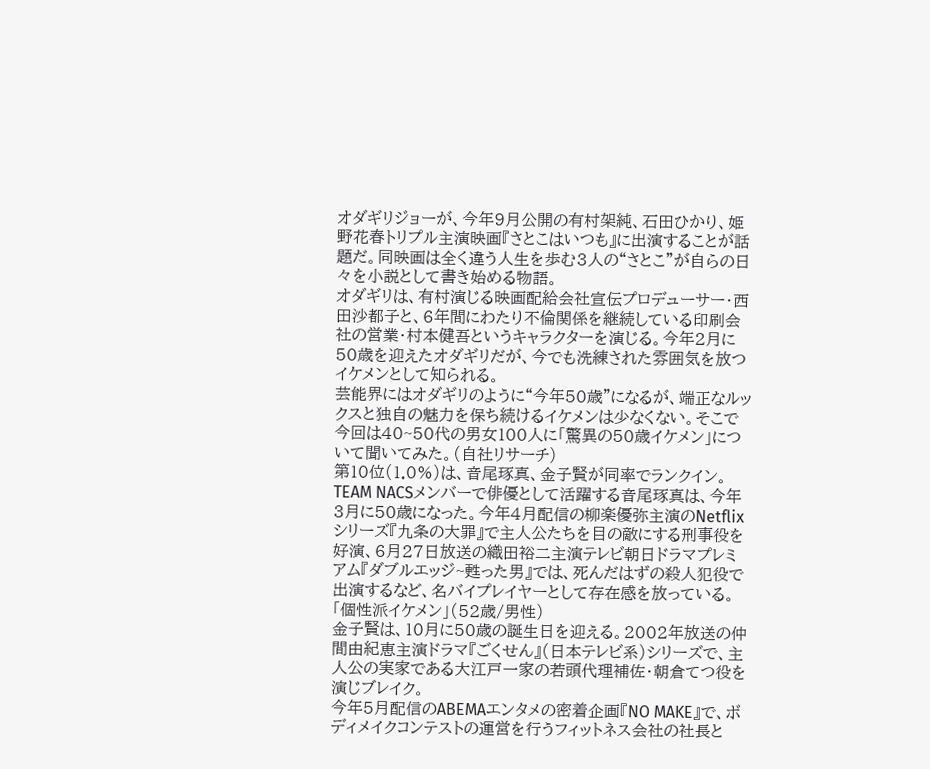オダギリジョーが、今年9月公開の有村架純、石田ひかり、姫野花春トリプル主演映画『さとこはいつも』に出演することが話題だ。同映画は全く違う人生を歩む3人の“さとこ”が自らの日々を小説として書き始める物語。
オダギリは、有村演じる映画配給会社宣伝プロデューサー・西田沙都子と、6年間にわたり不倫関係を継続している印刷会社の営業・村本健吾というキャラクターを演じる。今年2月に50歳を迎えたオダギリだが、今でも洗練された雰囲気を放つイケメンとして知られる。
芸能界にはオダギリのように“今年50歳”になるが、端正なルックスと独自の魅力を保ち続けるイケメンは少なくない。そこで今回は40~50代の男女100人に「驚異の50歳イケメン」について聞いてみた。(自社リサーチ)
第10位(1.0%)は、音尾琢真、金子賢が同率でランクイン。
TEAM NACSメンバーで俳優として活躍する音尾琢真は、今年3月に50歳になった。今年4月配信の柳楽優弥主演のNetflixシリーズ『九条の大罪』で主人公たちを目の敵にする刑事役を好演、6月27日放送の織田裕二主演テレビ朝日ドラマプレミアム『ダブルエッジ~甦った男』では、死んだはずの殺人犯役で出演するなど、名バイプレイヤーとして存在感を放っている。
「個性派イケメン」(52歳/男性)
金子賢は、10月に50歳の誕生日を迎える。2002年放送の仲間由紀恵主演ドラマ『ごくせん』(日本テレビ系)シリーズで、主人公の実家である大江戸一家の若頭代理補佐・朝倉てつ役を演じブレイク。
今年5月配信のABEMAエンタメの密着企画『NO MAKE』で、ボディメイクコンテストの運営を行うフィットネス会社の社長と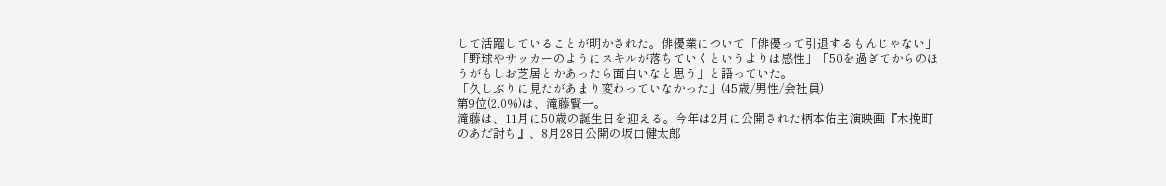して活躍していることが明かされた。俳優業について「俳優って引退するもんじゃない」「野球やサッカーのようにスキルが落ちていくというよりは感性」「50を過ぎてからのほうがもしお芝居とかあったら面白いなと思う」と語っていた。
「久しぶりに見たがあまり変わっていなかった」(45歳/男性/会社員)
第9位(2.0%)は、滝藤賢一。
滝藤は、11月に50歳の誕生日を迎える。今年は2月に公開された柄本佑主演映画『木挽町のあだ討ち』、8月28日公開の坂口健太郎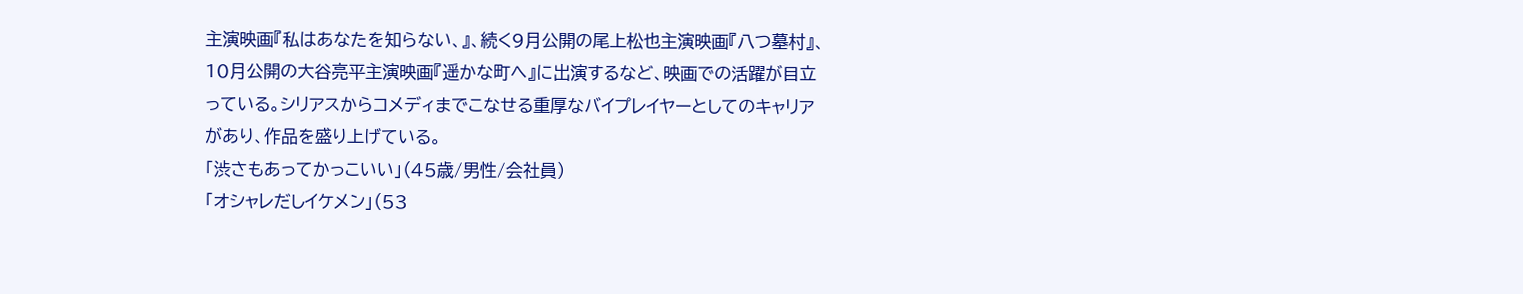主演映画『私はあなたを知らない、』、続く9月公開の尾上松也主演映画『八つ墓村』、10月公開の大谷亮平主演映画『遥かな町へ』に出演するなど、映画での活躍が目立っている。シリアスからコメディまでこなせる重厚なバイプレイヤーとしてのキャリアがあり、作品を盛り上げている。
「渋さもあってかっこいい」(45歳/男性/会社員)
「オシャレだしイケメン」(53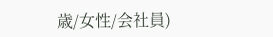歳/女性/会社員)